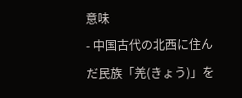意味
- 中国古代の北西に住んだ民族「羌(きょう)」を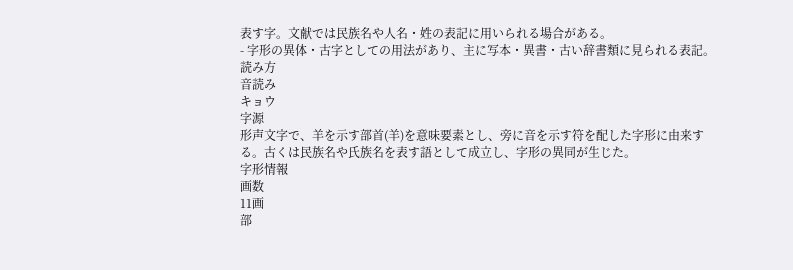表す字。文献では民族名や人名・姓の表記に用いられる場合がある。
- 字形の異体・古字としての用法があり、主に写本・異書・古い辞書類に見られる表記。
読み方
音読み
キョウ
字源
形声文字で、羊を示す部首(羊)を意味要素とし、旁に音を示す符を配した字形に由来する。古くは民族名や氏族名を表す語として成立し、字形の異同が生じた。
字形情報
画数
11画
部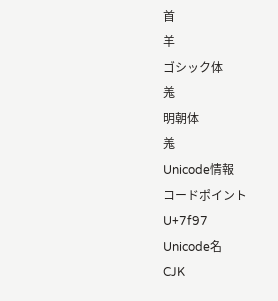首
羊
ゴシック体
羗
明朝体
羗
Unicode情報
コードポイント
U+7f97
Unicode名
CJK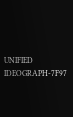UNIFIED IDEOGRAPH-7F97